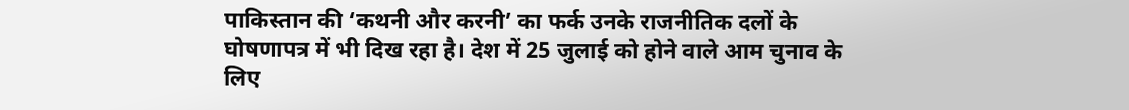पाकिस्तान की ‘कथनी और करनी’ का फर्क उनके राजनीतिक दलों के घोषणापत्र में भी दिख रहा है। देश में 25 जुलाई को होने वाले आम चुनाव के लिए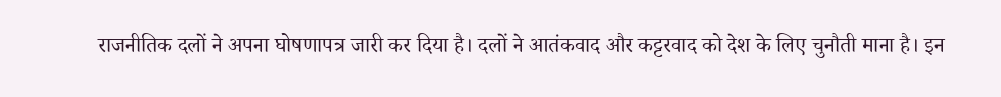राजनीतिक दलों ने अपना घोषणापत्र जारी कर दिया है। दलों ने आतंकवाद और कट्टरवाद को देश के लिए चुनौती माना है। इन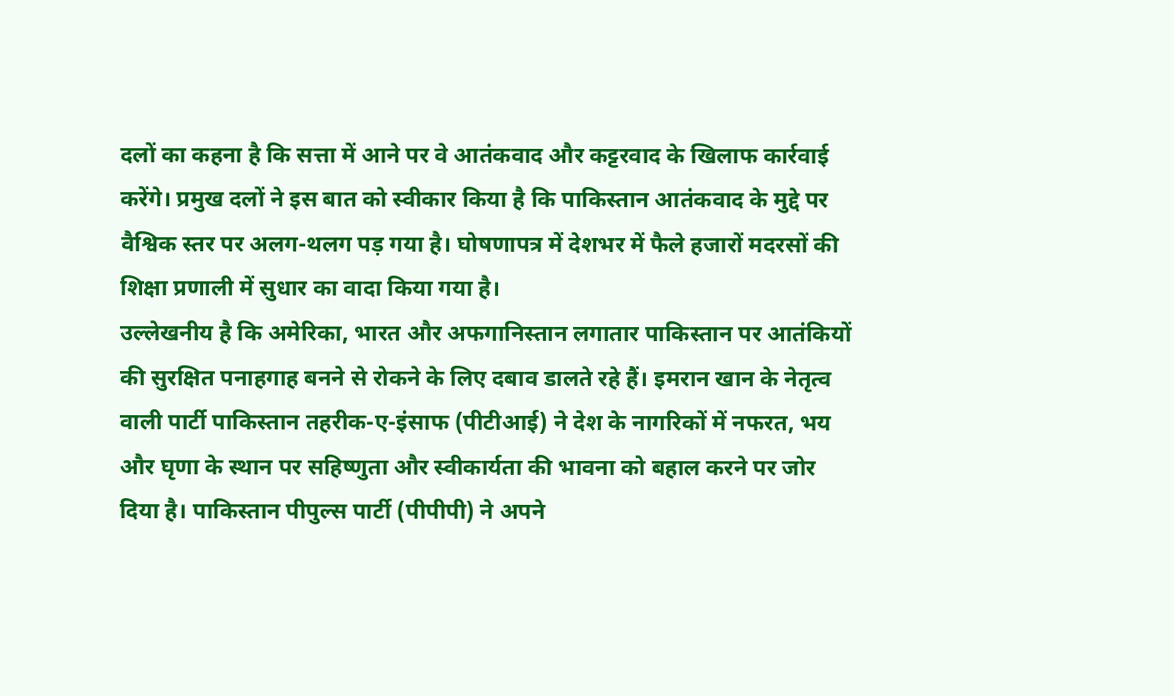दलों का कहना है कि सत्ता में आने पर वे आतंकवाद और कट्टरवाद के खिलाफ कार्रवाई करेंगे। प्रमुख दलों ने इस बात को स्वीकार किया है कि पाकिस्तान आतंकवाद के मुद्दे पर वैश्विक स्तर पर अलग-थलग पड़ गया है। घोषणापत्र में देशभर में फैले हजारों मदरसों की शिक्षा प्रणाली में सुधार का वादा किया गया है।
उल्लेखनीय है कि अमेरिका, भारत और अफगानिस्तान लगातार पाकिस्तान पर आतंकियों की सुरक्षित पनाहगाह बनने से रोकने के लिए दबाव डालते रहे हैं। इमरान खान के नेतृत्व वाली पार्टी पाकिस्तान तहरीक-ए-इंसाफ (पीटीआई) ने देश के नागरिकों में नफरत, भय और घृणा के स्थान पर सहिष्णुता और स्वीकार्यता की भावना को बहाल करने पर जोर दिया है। पाकिस्तान पीपुल्स पार्टी (पीपीपी) ने अपने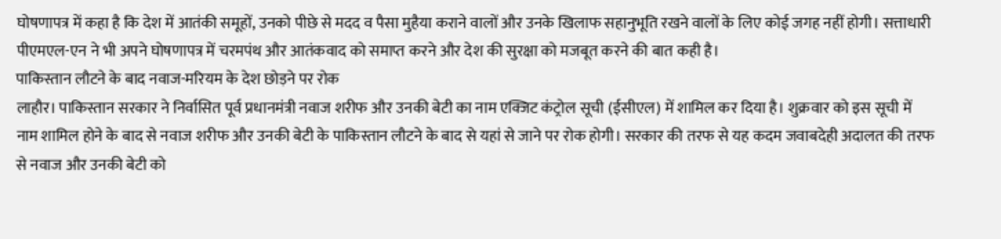घोषणापत्र में कहा है कि देश में आतंकी समूहों, उनको पीछे से मदद व पैसा मुहैया कराने वालों और उनके खिलाफ सहानुभूति रखने वालों के लिए कोई जगह नहीं होगी। सत्ताधारी पीएमएल-एन ने भी अपने घोषणापत्र में चरमपंथ और आतंकवाद को समाप्त करने और देश की सुरक्षा को मजबूत करने की बात कही है।
पाकिस्तान लौटने के बाद नवाज-मरियम के देश छोड़ने पर रोक
लाहौर। पाकिस्तान सरकार ने निर्वासित पूर्व प्रधानमंत्री नवाज शरीफ और उनकी बेटी का नाम एक्जिट कंट्रोल सूची (ईसीएल) में शामिल कर दिया है। शुक्रवार को इस सूची में नाम शामिल होने के बाद से नवाज शरीफ और उनकी बेटी के पाकिस्तान लौटने के बाद से यहां से जाने पर रोक होगी। सरकार की तरफ से यह कदम जवाबदेही अदालत की तरफ से नवाज और उनकी बेटी को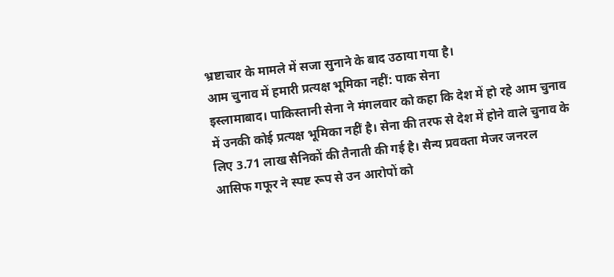भ्रष्टाचार के मामले में सजा सुनाने के बाद उठाया गया है।
आम चुनाव में हमारी प्रत्यक्ष भूमिका नहीं: पाक सेना
इस्लामाबाद। पाकिस्तानी सेना ने मंगलवार को कहा कि देश में हो रहे आम चुनाव में उनकी कोई प्रत्यक्ष भूमिका नहीं है। सेना की तरफ से देश में होने वाले चुनाव के लिए 3.71 लाख सैनिकों की तैनाती की गई है। सैन्य प्रवक्ता मेजर जनरल आसिफ गफूर ने स्पष्ट रूप से उन आरोपों को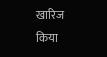खारिज किया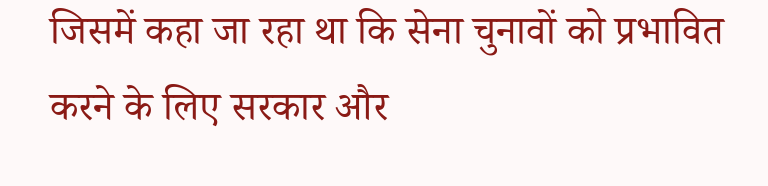जिसमें कहा जा रहा था कि सेना चुनावों को प्रभावित करने के लिए सरकार और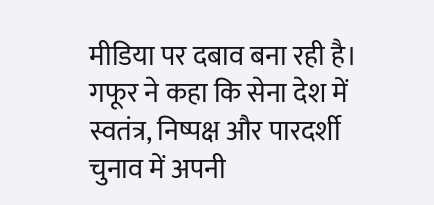मीडिया पर दबाव बना रही है। गफूर ने कहा कि सेना देश में स्वतंत्र, निष्पक्ष और पारदर्शी चुनाव में अपनी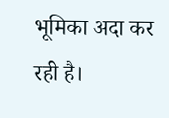भूमिका अदा कर रही है।